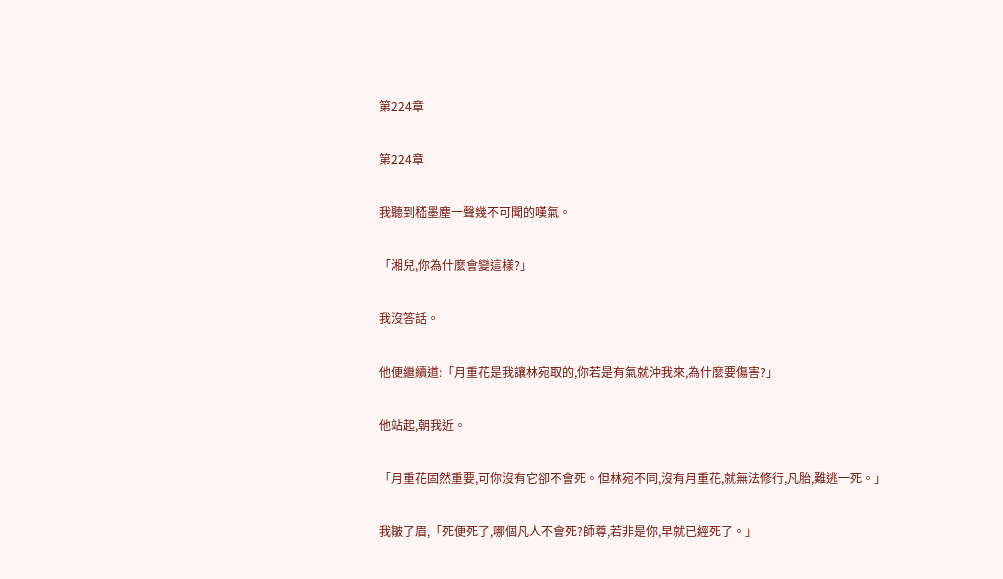第224章

第224章

我聽到嵇墨塵一聲幾不可聞的嘆氣。

「湘兒,你為什麼會變這樣?」

我沒答話。

他便繼續道:「月重花是我讓林宛取的,你若是有氣就沖我來,為什麼要傷害?」

他站起,朝我近。

「月重花固然重要,可你沒有它卻不會死。但林宛不同,沒有月重花,就無法修行,凡胎,難逃一死。」

我皺了眉,「死便死了,哪個凡人不會死?師尊,若非是你,早就已經死了。」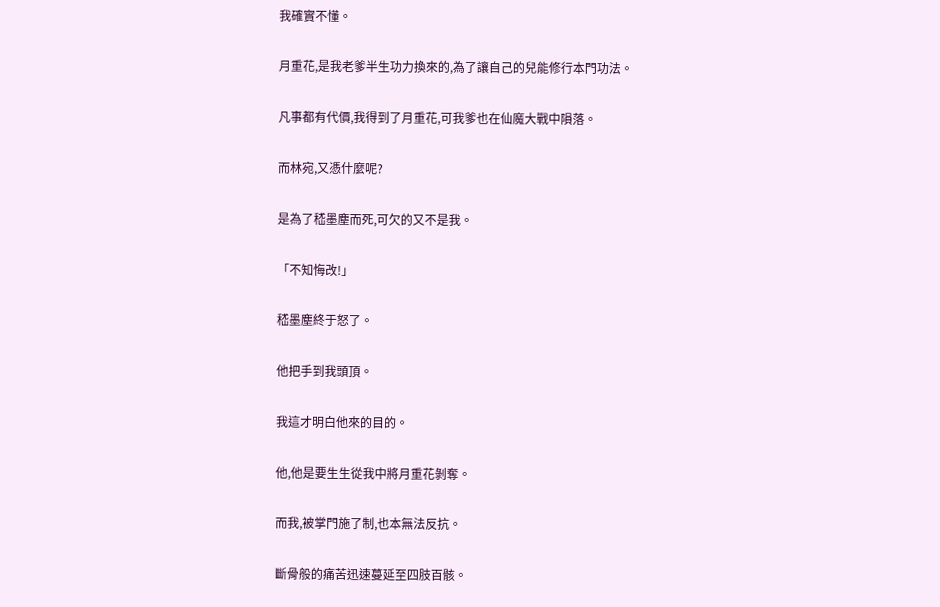我確實不懂。

月重花,是我老爹半生功力換來的,為了讓自己的兒能修行本門功法。

凡事都有代價,我得到了月重花,可我爹也在仙魔大戰中隕落。

而林宛,又憑什麼呢?

是為了嵇墨塵而死,可欠的又不是我。

「不知悔改!」

嵇墨塵終于怒了。

他把手到我頭頂。

我這才明白他來的目的。

他,他是要生生從我中將月重花剝奪。

而我,被掌門施了制,也本無法反抗。

斷骨般的痛苦迅速蔓延至四肢百骸。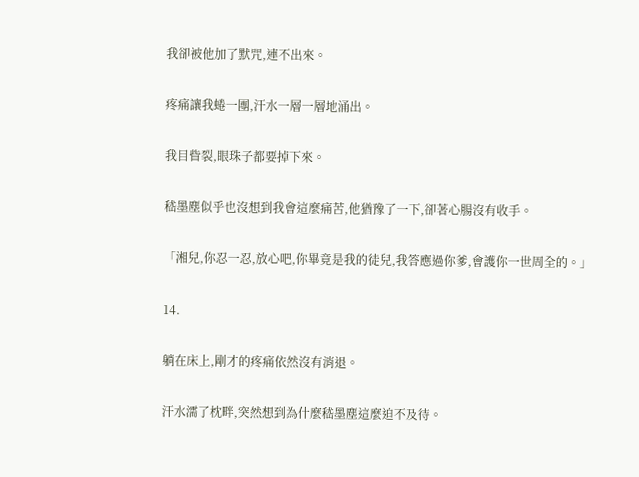我卻被他加了默咒,連不出來。

疼痛讓我蜷一團,汗水一層一層地涌出。

我目眥裂,眼珠子都要掉下來。

嵇墨塵似乎也沒想到我會這麼痛苦,他猶豫了一下,卻著心腸沒有收手。

「湘兒,你忍一忍,放心吧,你畢竟是我的徒兒,我答應過你爹,會護你一世周全的。」

14.

躺在床上,剛才的疼痛依然沒有消退。

汗水濡了枕畔,突然想到為什麼嵇墨塵這麼迫不及待。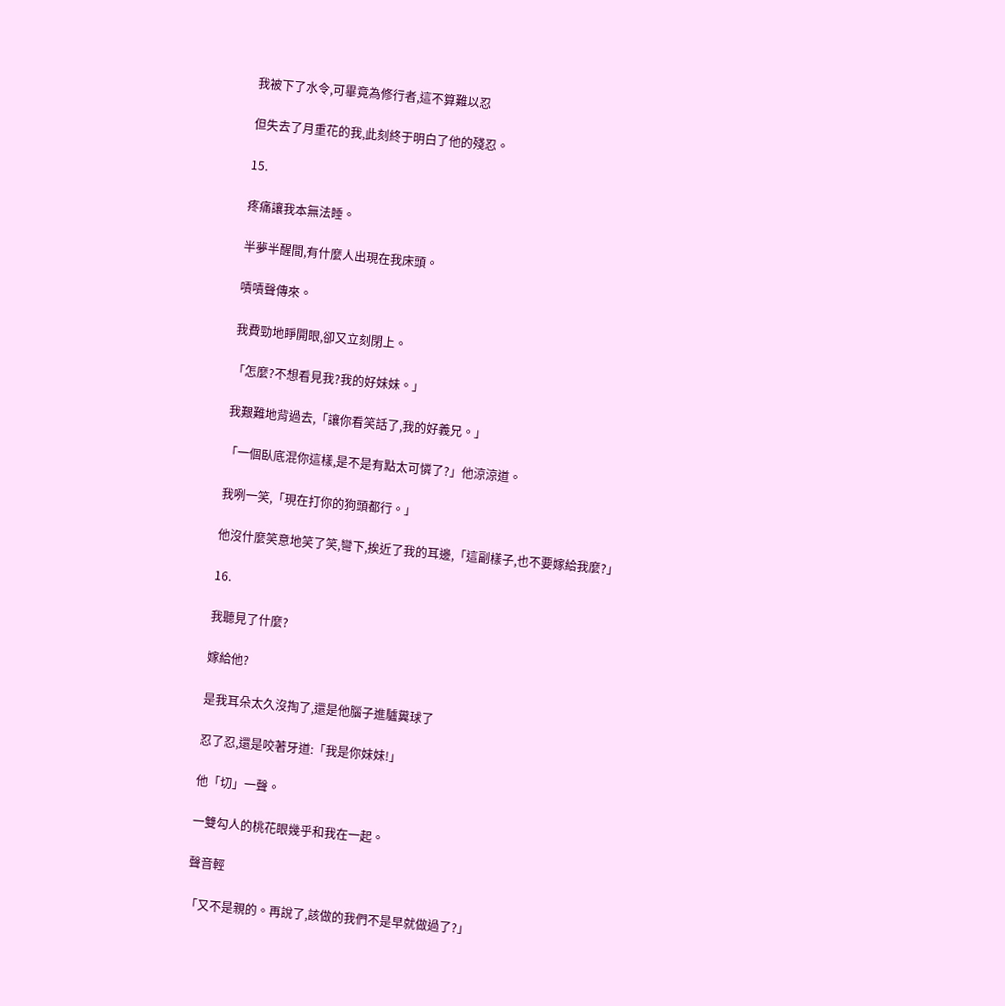我被下了水令,可畢竟為修行者,這不算難以忍

但失去了月重花的我,此刻終于明白了他的殘忍。

15.

疼痛讓我本無法睡。

半夢半醒間,有什麼人出現在我床頭。

嘖嘖聲傳來。

我費勁地睜開眼,卻又立刻閉上。

「怎麼?不想看見我?我的好妹妹。」

我艱難地背過去,「讓你看笑話了,我的好義兄。」

「一個臥底混你這樣,是不是有點太可憐了?」他涼涼道。

我咧一笑,「現在打你的狗頭都行。」

他沒什麼笑意地笑了笑,彎下,挨近了我的耳邊,「這副樣子,也不要嫁給我麼?」

16.

我聽見了什麼?

嫁給他?

是我耳朵太久沒掏了,還是他腦子進驢糞球了

忍了忍,還是咬著牙道:「我是你妹妹!」

他「切」一聲。

一雙勾人的桃花眼幾乎和我在一起。

聲音輕

「又不是親的。再說了,該做的我們不是早就做過了?」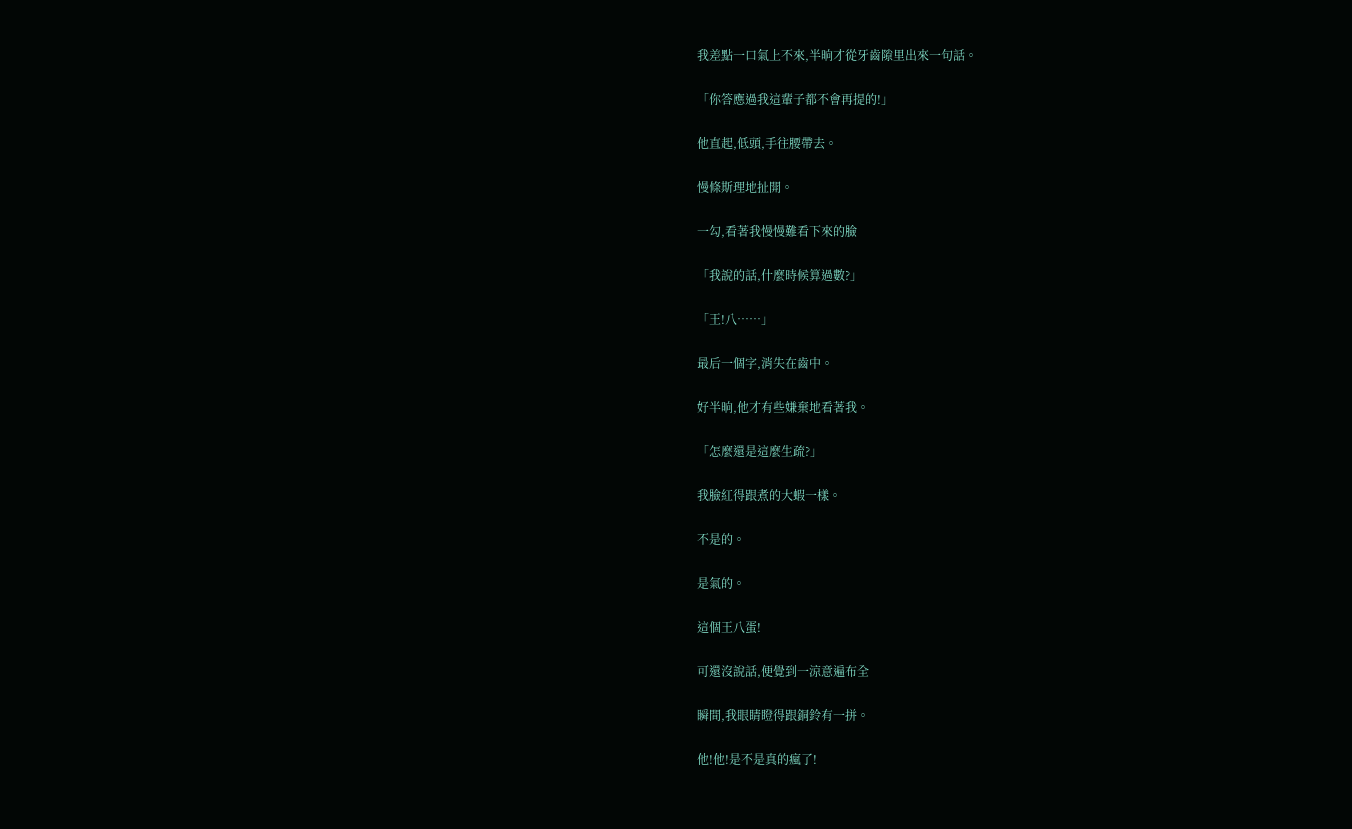我差點一口氣上不來,半晌才從牙齒隙里出來一句話。

「你答應過我這輩子都不會再提的!」

他直起,低頭,手往腰帶去。

慢條斯理地扯開。

一勾,看著我慢慢難看下來的臉

「我說的話,什麼時候算過數?」

「王!八……」

最后一個字,消失在齒中。

好半晌,他才有些嫌棄地看著我。

「怎麼還是這麼生疏?」

我臉紅得跟煮的大蝦一樣。

不是的。

是氣的。

這個王八蛋!

可還沒說話,便覺到一涼意遍布全

瞬間,我眼睛瞪得跟銅鈴有一拼。

他!他!是不是真的瘋了!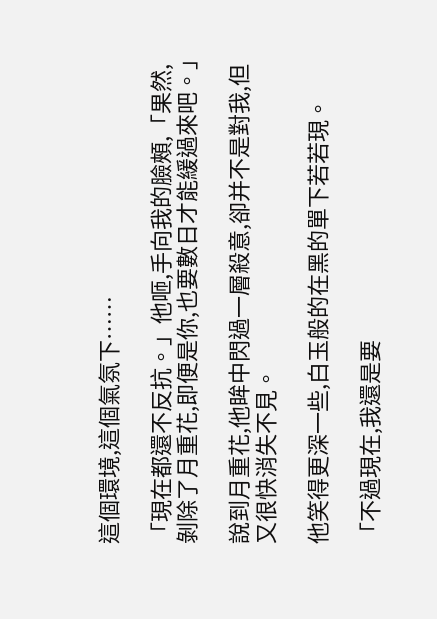這個環境,這個氣氛下……

「現在都還不反抗。」他咂,手向我的臉頰,「果然,剝除了月重花,即便是你,也要數日才能緩過來吧。」

說到月重花,他眸中閃過一層殺意,卻并不是對我,但又很快消失不見。

他笑得更深一些,白玉般的在黑的單下若若現。

「不過現在,我還是要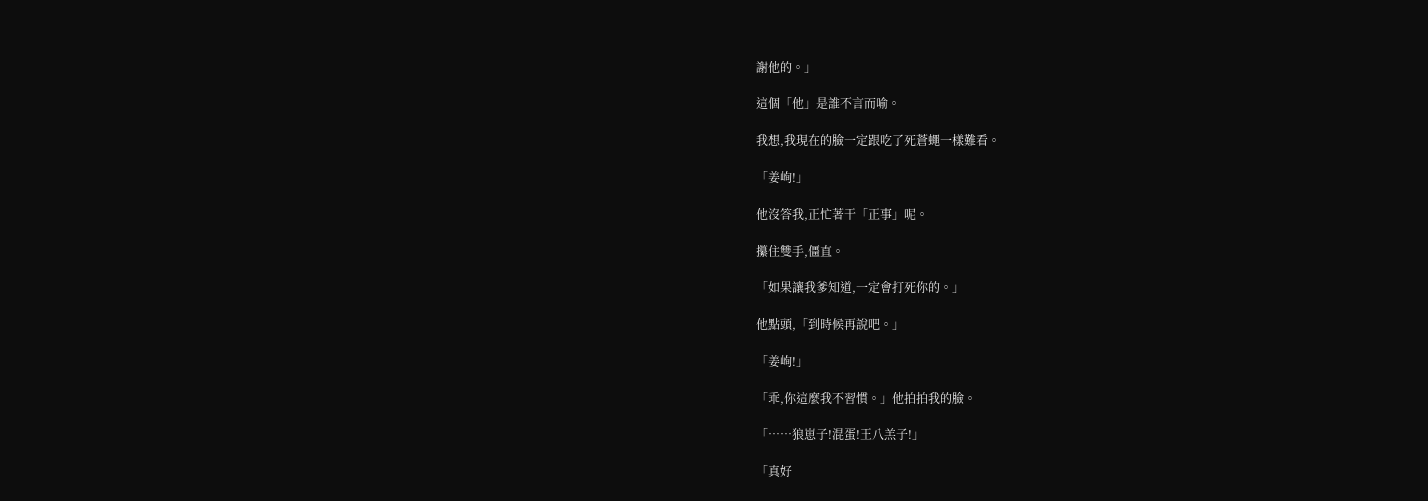謝他的。」

這個「他」是誰不言而喻。

我想,我現在的臉一定跟吃了死蒼蠅一樣難看。

「姜峋!」

他沒答我,正忙著干「正事」呢。

攥住雙手,僵直。

「如果讓我爹知道,一定會打死你的。」

他點頭,「到時候再說吧。」

「姜峋!」

「乖,你這麼我不習慣。」他拍拍我的臉。

「……狼崽子!混蛋!王八羔子!」

「真好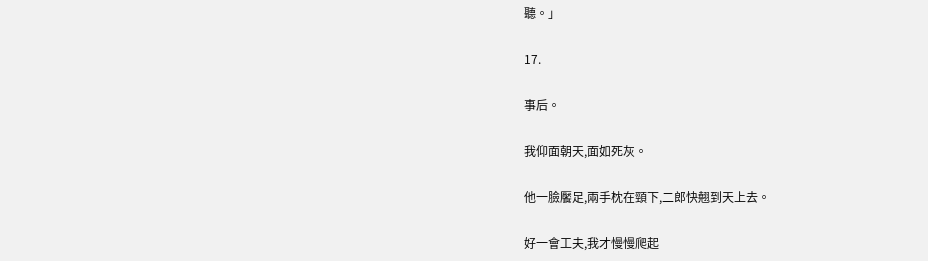聽。」

17.

事后。

我仰面朝天,面如死灰。

他一臉饜足,兩手枕在頸下,二郎快翹到天上去。

好一會工夫,我才慢慢爬起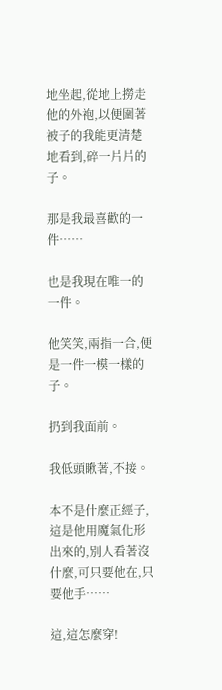地坐起,從地上撈走他的外袍,以便圍著被子的我能更清楚地看到,碎一片片的子。

那是我最喜歡的一件……

也是我現在唯一的一件。

他笑笑,兩指一合,便是一件一模一樣的子。

扔到我面前。

我低頭瞅著,不接。

本不是什麼正經子,這是他用魔氣化形出來的,別人看著沒什麼,可只要他在,只要他手……

這,這怎麼穿!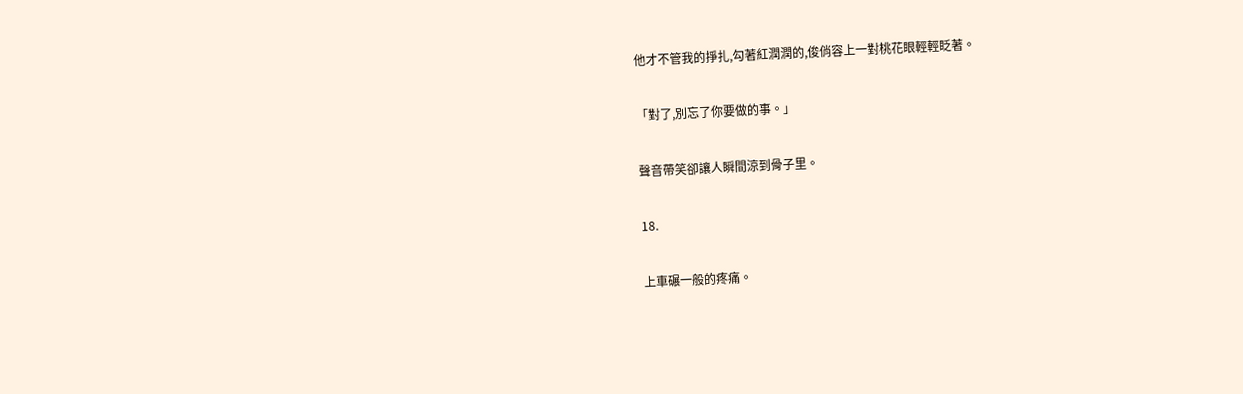他才不管我的掙扎,勾著紅潤潤的,俊俏容上一對桃花眼輕輕眨著。

「對了,別忘了你要做的事。」

聲音帶笑卻讓人瞬間涼到骨子里。

18.

上車碾一般的疼痛。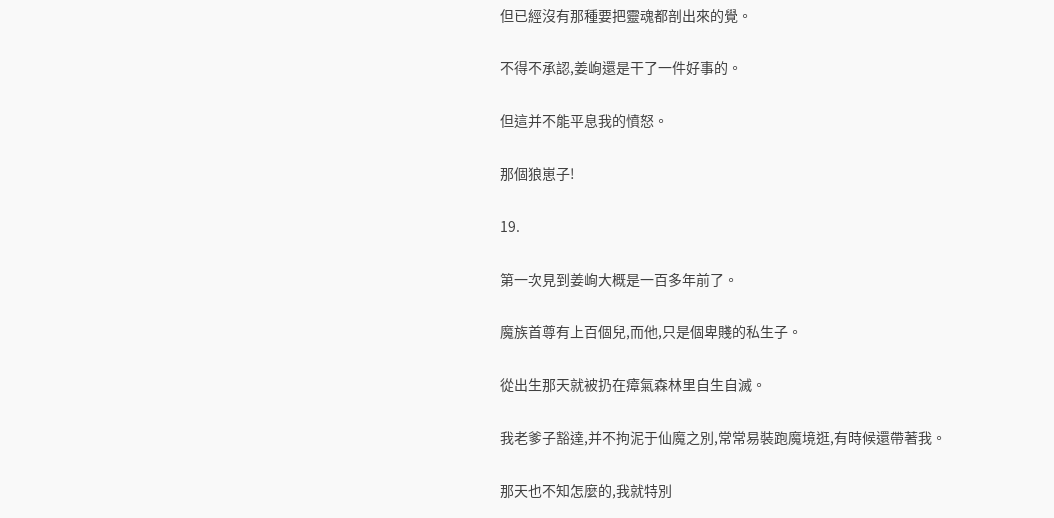但已經沒有那種要把靈魂都剖出來的覺。

不得不承認,姜峋還是干了一件好事的。

但這并不能平息我的憤怒。

那個狼崽子!

19.

第一次見到姜峋大概是一百多年前了。

魔族首尊有上百個兒,而他,只是個卑賤的私生子。

從出生那天就被扔在瘴氣森林里自生自滅。

我老爹子豁達,并不拘泥于仙魔之別,常常易裝跑魔境逛,有時候還帶著我。

那天也不知怎麼的,我就特別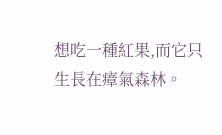想吃一種紅果,而它只生長在瘴氣森林。